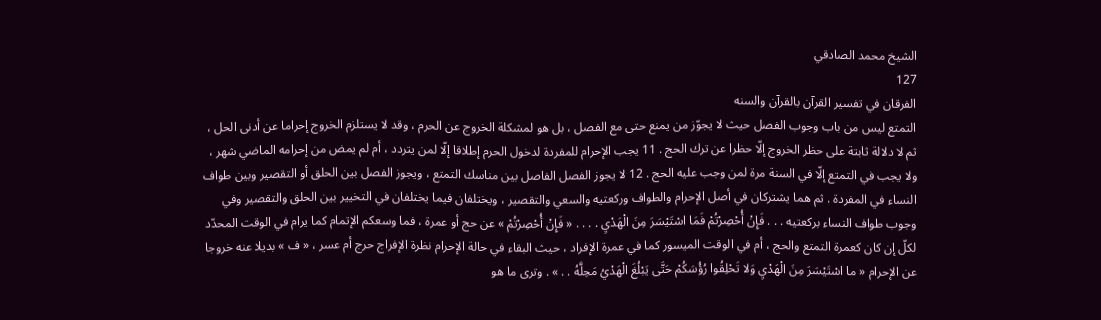الشيخ محمد الصادقي
127
الفرقان في تفسير القرآن بالقرآن والسنه
التمتع ليس من باب وجوب الفصل حيث لا يجوّز من يمنع حتى مع الفصل ، بل هو لمشكلة الخروج عن الحرم ، وقد لا يستلزم الخروج إحراما عن أدنى الحل ، ثم لا دلالة ثابتة على حظر الخروج إلّا حظرا عن ترك الحج . 11 يجب الإحرام للمفردة لدخول الحرم إطلاقا إلّا لمن يتردد ، أم لم يمض من إحرامه الماضي شهر ، ولا يجب في التمتع إلّا في السنة مرة لمن وجب عليه الحج . 12 لا يجوز الفصل الفاصل بين مناسك التمتع ، ويجوز الفصل بين الحلق أو التقصير وبين طواف النساء في المفردة . ثم هما يشتركان في أصل الإحرام والطواف وركعتيه والسعي والتقصير ، ويختلفان فيما يختلفان في التخيير بين الحلق والتقصير وفي وجوب طواف النساء بركعتيه . . . فَإِنْ أُحْصِرْتُمْ فَمَا اسْتَيْسَرَ مِنَ الْهَدْيِ . . . . « فَإِنْ أُحْصِرْتُمْ » عن حج أو عمرة ، فما وسعكم الإتمام كما يرام في الوقت المحدّد لكلّ إن كان كعمرة التمتع والحج ، أم في الوقت الميسور كما في عمرة الإفراد ، حيث البقاء في حالة الإحرام نظرة الإفراج حرج أم عسر ، « ف » بديلا عنه خروجا عن الإحرام « ما اسْتَيْسَرَ مِنَ الْهَدْيِ وَلا تَحْلِقُوا رُؤُسَكُمْ حَتَّى يَبْلُغَ الْهَدْيُ مَحِلَّهُ . . » . وترى ما هو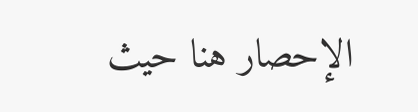الإحصار هنا حيث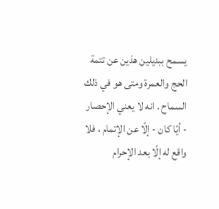يسمح ببديلين هذين عن تتمة الحج والعمرة ومتى هو في ذلك السماح . انه لا يعني الإحصار - أيّا كان - إلّا عن الإتمام ، فلا واقع له إلّا بعد الإحرام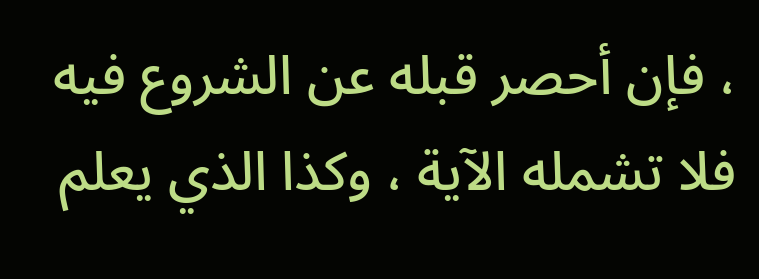، فإن أحصر قبله عن الشروع فيه فلا تشمله الآية ، وكذا الذي يعلم